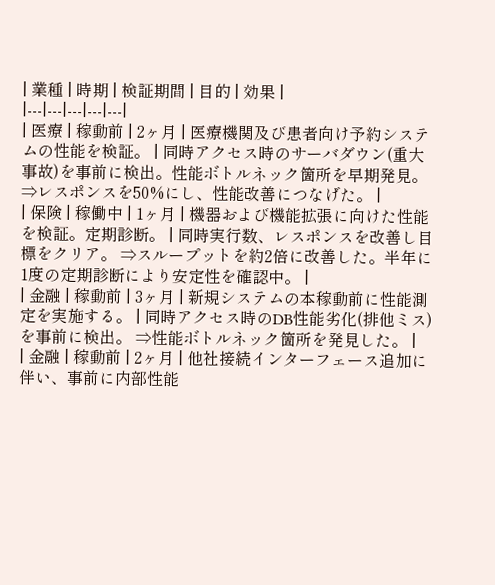| 業種 | 時期 | 検証期間 | 目的 | 効果 |
|---|---|---|---|---|
| 医療 | 稼動前 | 2ヶ月 | 医療機関及び患者向け予約システムの性能を検証。 | 同時アクセス時のサーバダウン(重大事故)を事前に検出。性能ボトルネック箇所を早期発見。 ⇒レスポンスを50%にし、性能改善につなげた。 |
| 保険 | 稼働中 | 1ヶ月 | 機器および機能拡張に向けた性能を検証。定期診断。 | 同時実行数、レスポンスを改善し目標をクリア。 ⇒スループットを約2倍に改善した。半年に1度の定期診断により安定性を確認中。 |
| 金融 | 稼動前 | 3ヶ月 | 新規システムの本稼動前に性能測定を実施する。 | 同時アクセス時のDB性能劣化(排他ミス)を事前に検出。 ⇒性能ボトルネック箇所を発見した。 |
| 金融 | 稼動前 | 2ヶ月 | 他社接続インターフェース追加に伴い、事前に内部性能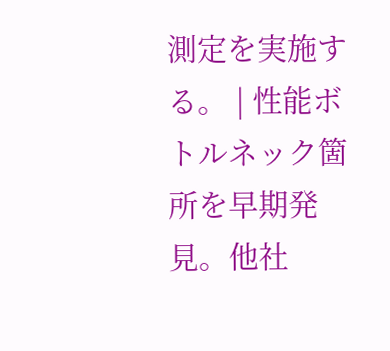測定を実施する。 | 性能ボトルネック箇所を早期発見。他社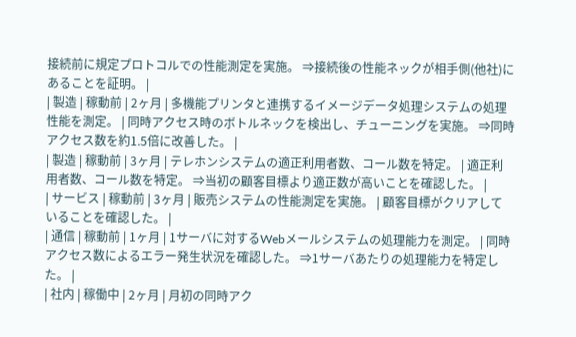接続前に規定プロトコルでの性能測定を実施。 ⇒接続後の性能ネックが相手側(他社)にあることを証明。 |
| 製造 | 稼動前 | 2ヶ月 | 多機能プリンタと連携するイメージデータ処理システムの処理性能を測定。 | 同時アクセス時のボトルネックを検出し、チューニングを実施。 ⇒同時アクセス数を約1.5倍に改善した。 |
| 製造 | 稼動前 | 3ヶ月 | テレホンシステムの適正利用者数、コール数を特定。 | 適正利用者数、コール数を特定。 ⇒当初の顧客目標より適正数が高いことを確認した。 |
| サービス | 稼動前 | 3ヶ月 | 販売システムの性能測定を実施。 | 顧客目標がクリアしていることを確認した。 |
| 通信 | 稼動前 | 1ヶ月 | 1サーバに対するWebメールシステムの処理能力を測定。 | 同時アクセス数によるエラー発生状況を確認した。 ⇒1サーバあたりの処理能力を特定した。 |
| 社内 | 稼働中 | 2ヶ月 | 月初の同時アク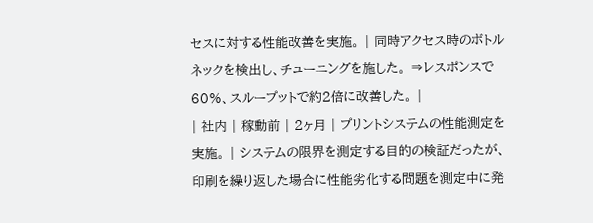セスに対する性能改善を実施。 | 同時アクセス時のボトルネックを検出し、チューニングを施した。 ⇒レスポンスで60%、スループットで約2倍に改善した。 |
| 社内 | 稼動前 | 2ヶ月 | プリントシステムの性能測定を実施。 | システムの限界を測定する目的の検証だったが、印刷を繰り返した場合に性能劣化する問題を測定中に発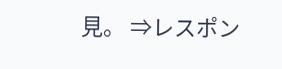見。 ⇒レスポン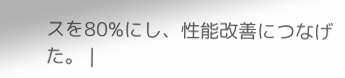スを80%にし、性能改善につなげた。 |